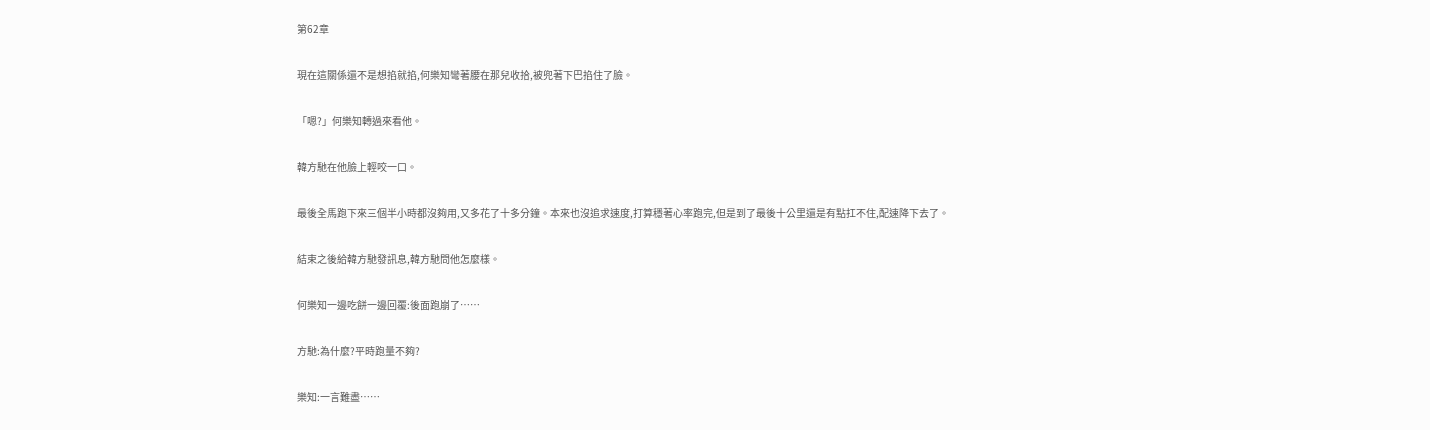第62章

現在這關係還不是想掐就掐,何樂知彎著腰在那兒收拾,被兜著下巴掐住了臉。

「嗯?」何樂知轉過來看他。

韓方馳在他臉上輕咬一口。

最後全馬跑下來三個半小時都沒夠用,又多花了十多分鐘。本來也沒追求速度,打算穩著心率跑完,但是到了最後十公里還是有點扛不住,配速降下去了。

結束之後給韓方馳發訊息,韓方馳問他怎麼樣。

何樂知一邊吃餅一邊回覆:後面跑崩了……

方馳:為什麼?平時跑量不夠?

樂知:一言難盡……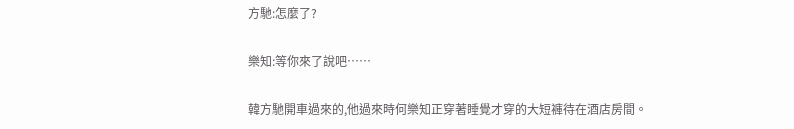方馳:怎麼了?

樂知:等你來了說吧……

韓方馳開車過來的,他過來時何樂知正穿著睡覺才穿的大短褲待在酒店房間。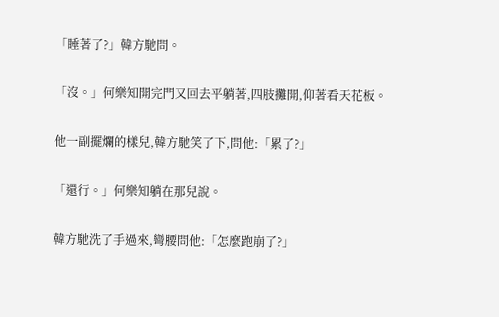「睡著了?」韓方馳問。

「沒。」何樂知開完門又回去平躺著,四肢攤開,仰著看天花板。

他一副擺爛的樣兒,韓方馳笑了下,問他:「累了?」

「還行。」何樂知躺在那兒說。

韓方馳洗了手過來,彎腰問他:「怎麼跑崩了?」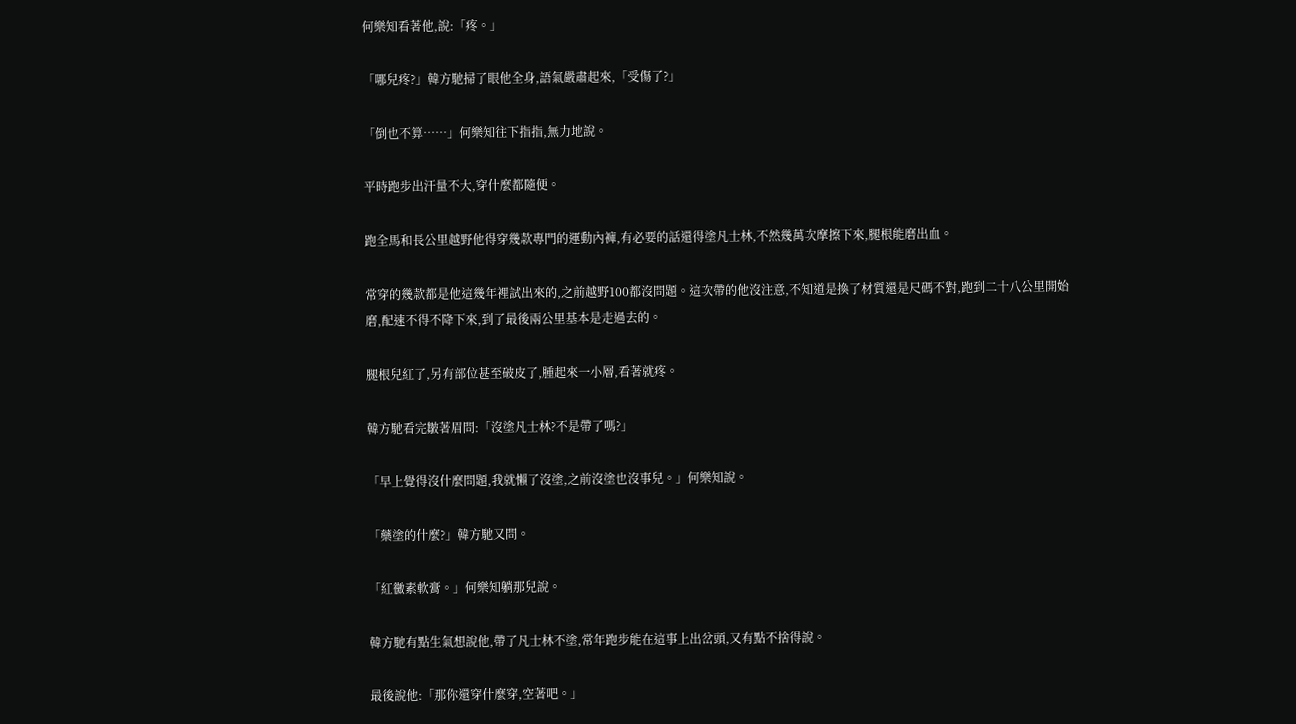何樂知看著他,說:「疼。」

「哪兒疼?」韓方馳掃了眼他全身,語氣嚴肅起來,「受傷了?」

「倒也不算……」何樂知往下指指,無力地說。

平時跑步出汗量不大,穿什麼都隨便。

跑全馬和長公里越野他得穿幾款專門的運動內褲,有必要的話還得塗凡士林,不然幾萬次摩擦下來,腿根能磨出血。

常穿的幾款都是他這幾年裡試出來的,之前越野100都沒問題。這次帶的他沒注意,不知道是換了材質還是尺碼不對,跑到二十八公里開始磨,配速不得不降下來,到了最後兩公里基本是走過去的。

腿根兒紅了,另有部位甚至破皮了,腫起來一小層,看著就疼。

韓方馳看完皺著眉問:「沒塗凡士林?不是帶了嗎?」

「早上覺得沒什麼問題,我就懶了沒塗,之前沒塗也沒事兒。」何樂知說。

「藥塗的什麼?」韓方馳又問。

「紅黴素軟膏。」何樂知躺那兒說。

韓方馳有點生氣想說他,帶了凡士林不塗,常年跑步能在這事上出岔頭,又有點不捨得說。

最後說他:「那你還穿什麼穿,空著吧。」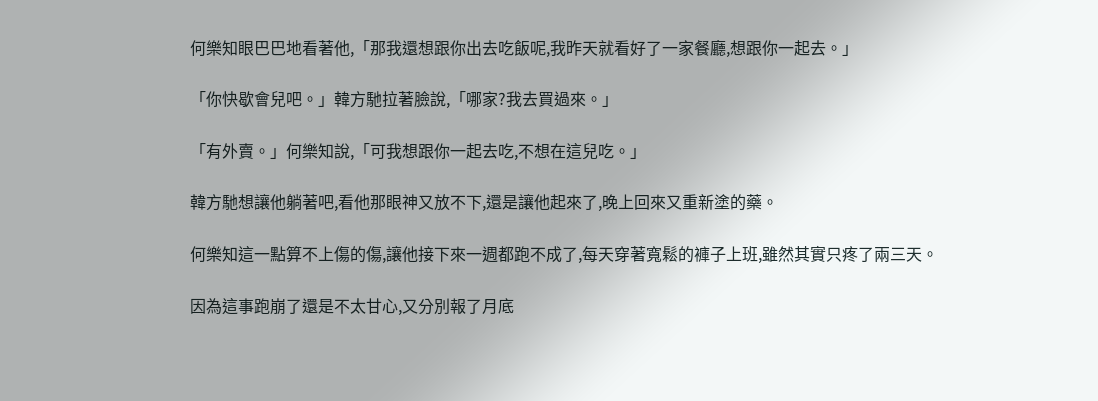何樂知眼巴巴地看著他,「那我還想跟你出去吃飯呢,我昨天就看好了一家餐廳,想跟你一起去。」

「你快歇會兒吧。」韓方馳拉著臉說,「哪家?我去買過來。」

「有外賣。」何樂知說,「可我想跟你一起去吃,不想在這兒吃。」

韓方馳想讓他躺著吧,看他那眼神又放不下,還是讓他起來了,晚上回來又重新塗的藥。

何樂知這一點算不上傷的傷,讓他接下來一週都跑不成了,每天穿著寬鬆的褲子上班,雖然其實只疼了兩三天。

因為這事跑崩了還是不太甘心,又分別報了月底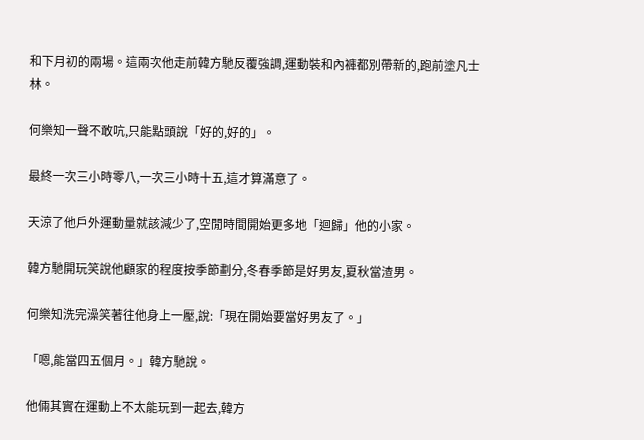和下月初的兩場。這兩次他走前韓方馳反覆強調,運動裝和內褲都別帶新的,跑前塗凡士林。

何樂知一聲不敢吭,只能點頭說「好的,好的」。

最終一次三小時零八,一次三小時十五,這才算滿意了。

天涼了他戶外運動量就該減少了,空閒時間開始更多地「迴歸」他的小家。

韓方馳開玩笑說他顧家的程度按季節劃分,冬春季節是好男友,夏秋當渣男。

何樂知洗完澡笑著往他身上一壓,說:「現在開始要當好男友了。」

「嗯,能當四五個月。」韓方馳說。

他倆其實在運動上不太能玩到一起去,韓方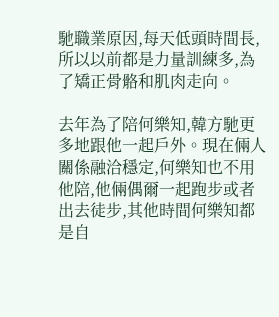馳職業原因,每天低頭時間長,所以以前都是力量訓練多,為了矯正骨骼和肌肉走向。

去年為了陪何樂知,韓方馳更多地跟他一起戶外。現在倆人關係融洽穩定,何樂知也不用他陪,他倆偶爾一起跑步或者出去徒步,其他時間何樂知都是自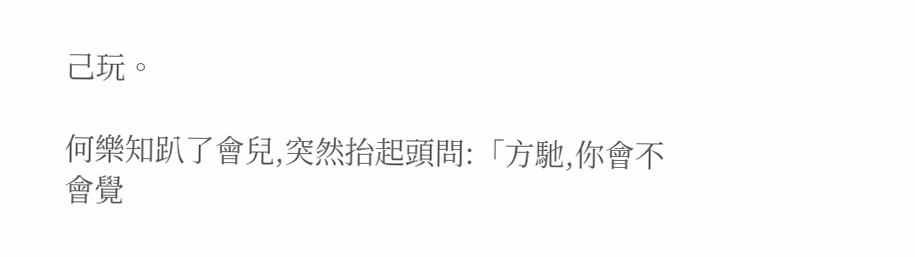己玩。

何樂知趴了會兒,突然抬起頭問:「方馳,你會不會覺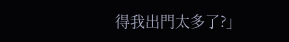得我出門太多了?」